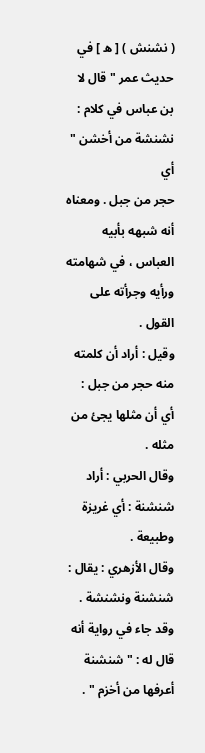( نشنش ) [ ه ] في حديث عمر " قال لا بن عباس في كلام : نشنشة من أخشن " أي
حجر من جبل . ومعناه أنه شبهه بأبيه العباس ، في شهامته ورأيه وجرأته على القول .
وقيل : أراد أن كلمته منه حجر من جبل : أي أن مثلها يجئ من مثله .
وقال الحربي : أراد شنشنة : أي غريزة وطبيعة .
وقال الأزهري : يقال : شنشنة ونشنشة .
وقد جاء في رواية أنه قال له : " شنشنة أعرفها من أخزم " .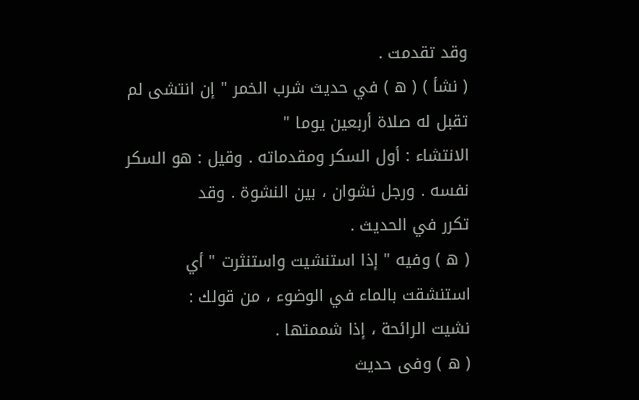وقد تقدمت .
( نشأ ) ( ه ) في حديث شرب الخمر " إن انتشى لم تقبل له صلاة أربعين يوما "
الانتشاء : أول السكر ومقدماته . وقيل : هو السكر نفسه . ورجل نشوان ، بين النشوة . وقد
تكرر في الحديث .
( ه ) وفيه " إذا استنشيت واستنثرت " أي استنشقت بالماء في الوضوء ، من قولك :
نشيت الرائحة ، إذا شممتها .
( ه ) وفى حديث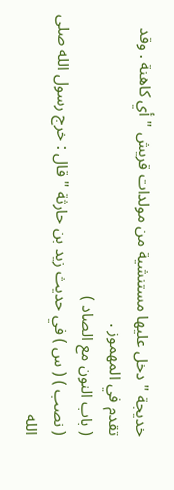خديجة " دخل عليها مستنشية من مولدات قريش " أي كاهنة . وقد
تقدم في المهموز .
( باب النون مع الصاد )
( نصب ) ( س ) في حديث زيد بن حارثة " قال : خرج رسول الله صلى الله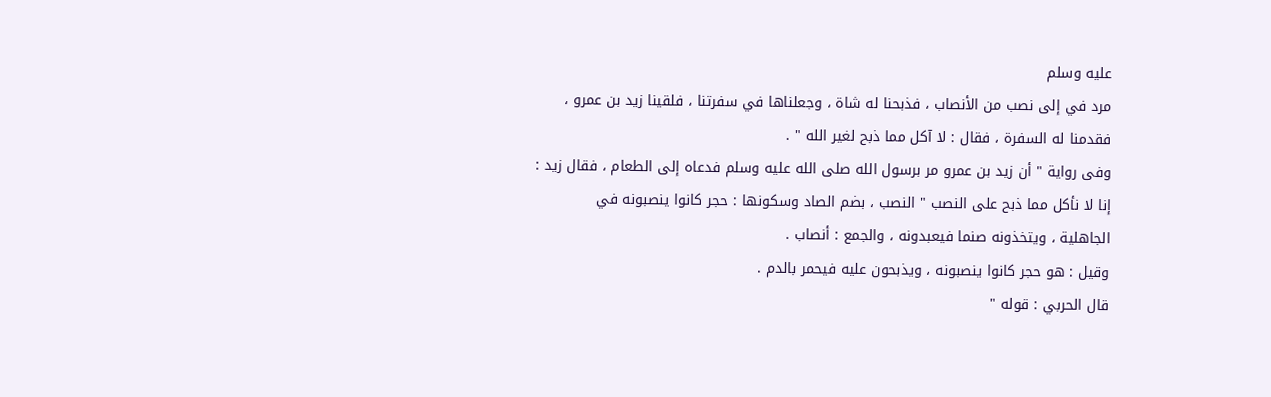عليه وسلم
مرد في إلى نصب من الأنصاب ، فذبحنا له شاة ، وجعلناها في سفرتنا ، فلقينا زيد بن عمرو ،
فقدمنا له السفرة ، فقال : لا آكل مما ذبح لغير الله " .
وفى رواية " أن زيد بن عمرو مر برسول الله صلى الله عليه وسلم فدعاه إلى الطعام ، فقال زيد :
إنا لا نأكل مما ذبح على النصب " النصب ، بضم الصاد وسكونها : حجر كانوا ينصبونه في
الجاهلية ، ويتخذونه صنما فيعبدونه ، والجمع : أنصاب .
وقيل : هو حجر كانوا ينصبونه ، ويذبحون عليه فيحمر بالدم .
قال الحربي : قوله "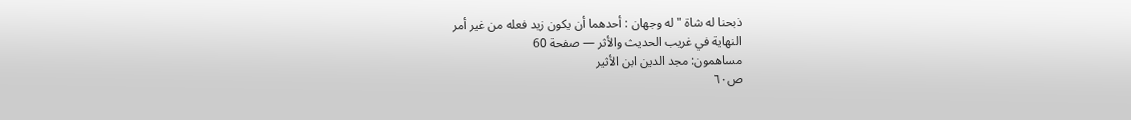ذبحنا له شاة " له وجهان : أحدهما أن يكون زيد فعله من غير أمر
النهاية في غريب الحديث والأثر — صفحة 60
مساهمون: مجد الدين ابن الأثير
ص٦٠